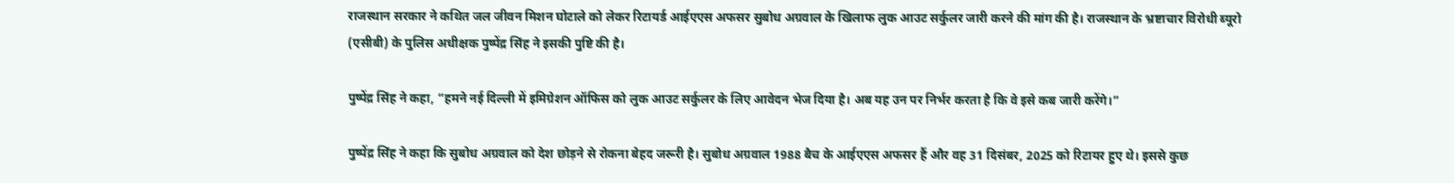राजस्थान सरकार ने कथित जल जीवन मिशन घोटाले को लेकर रिटायर्ड आईएएस अफसर सुबोध अग्रवाल के खिलाफ लुक आउट सर्कुलर जारी करने की मांग की है। राजस्थान के भ्रष्टाचार विरोधी ब्यूरो (एसीबी) के पुलिस अधीक्षक पुष्पेंद्र सिंह ने इसकी पुष्टि की है।

पुष्पेंद्र सिंह ने कहा, “हमने नई दिल्ली में इमिग्रेशन ऑफिस को लुक आउट सर्कुलर के लिए आवेदन भेज दिया है। अब यह उन पर निर्भर करता है कि वे इसे कब जारी करेंगे।”

पुष्पेंद्र सिंह ने कहा कि सुबोध अग्रवाल को देश छोड़ने से रोकना बेहद जरूरी है। सुबोध अग्रवाल 1988 बैच के आईएएस अफसर हैं और वह 31 दिसंबर, 2025 को रिटायर हुए थे। इससे कुछ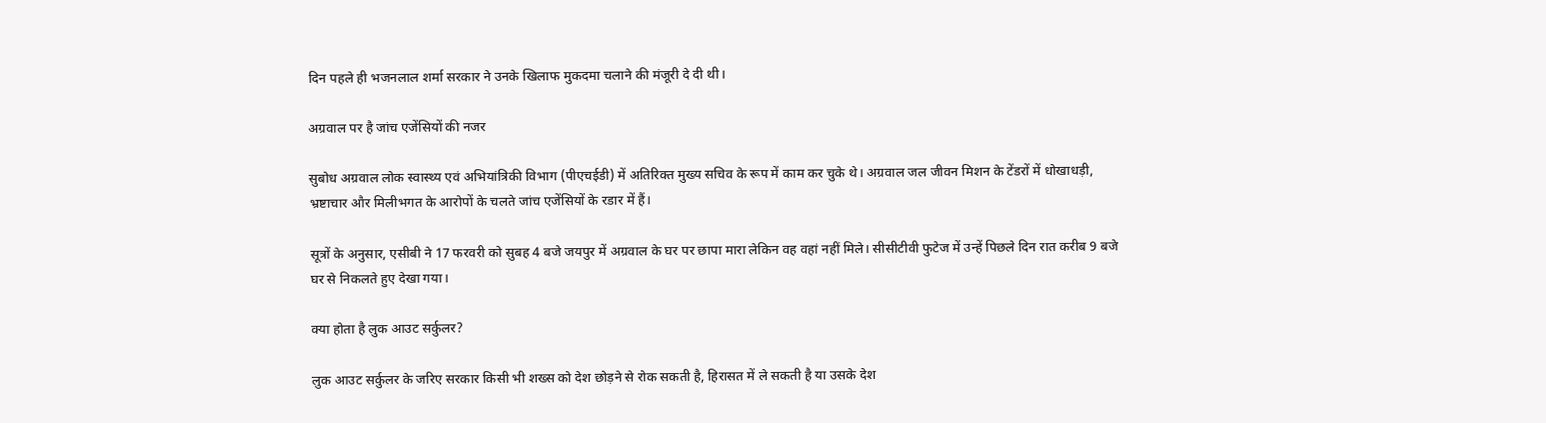दिन पहले ही भजनलाल शर्मा सरकार ने उनके खिलाफ मुकदमा चलाने की मंजूरी दे दी थी।

अग्रवाल पर है जांच एजेंसियों की नजर

सुबोध अग्रवाल लोक स्वास्थ्य एवं अभियांत्रिकी विभाग (पीएचईडी) में अतिरिक्त मुख्य सचिव के रूप में काम कर चुके थे। अग्रवाल जल जीवन मिशन के टेंडरों में धोखाधड़ी, भ्रष्टाचार और मिलीभगत के आरोपों के चलते जांच एजेंसियों के रडार में हैं।

सूत्रों के अनुसार, एसीबी ने 17 फरवरी को सुबह 4 बजे जयपुर में अग्रवाल के घर पर छापा मारा लेकिन वह वहां नहीं मिले। सीसीटीवी फुटेज में उन्हें पिछले दिन रात करीब 9 बजे घर से निकलते हुए देखा गया।

क्या होता है लुक आउट सर्कुलर?

लुक आउट सर्कुलर के जरिए सरकार किसी भी शख्स को देश छोड़ने से रोक सकती है, हिरासत में ले सकती है या उसके देश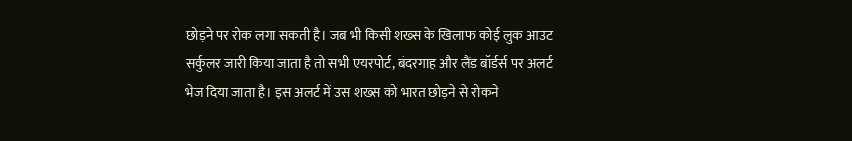छोड़ने पर रोक लगा सकती है। जब भी किसी शख्स के खिलाफ कोई लुक आउट सर्कुलर जारी किया जाता है तो सभी एयरपोर्ट, बंदरगाह और लैंड बॉर्डर्स पर अलर्ट भेज दिया जाता है। इस अलर्ट में उस शख्स को भारत छोड़ने से रोकने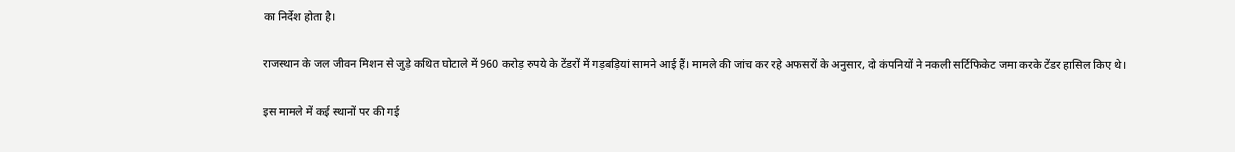का निर्देश होता है।

राजस्थान के जल जीवन मिशन से जुड़े कथित घोटाले में 960 करोड़ रुपये के टेंडरों में गड़बड़ियां सामने आई हैं। मामले की जांच कर रहे अफसरों के अनुसार, दो कंपनियों ने नकली सर्टिफिकेट जमा करके टेंडर हासिल किए थे।

इस मामले में कई स्थानों पर की गई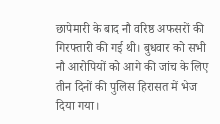छापेमारी के बाद नौ वरिष्ठ अफसरों की गिरफ्तारी की गई थी। बुधवार को सभी नौ आरोपियों को आगे की जांच के लिए तीन दिनों की पुलिस हिरासत में भेज दिया गया।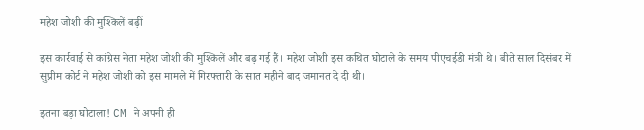महेश जोशी की मुश्किलें बढ़ीं

इस कार्रवाई से कांग्रेस नेता महेश जोशी की मुश्किलें और बढ़ गई हैं। महेश जोशी इस कथित घोटाले के समय पीएचईडी मंत्री थे। बीते साल दिसंबर में सुप्रीम कोर्ट ने महेश जोशी को इस मामले में गिरफ्तारी के सात महीने बाद जमानत दे दी थी।

इतना बड़ा घोटाला! CM ने अपनी ही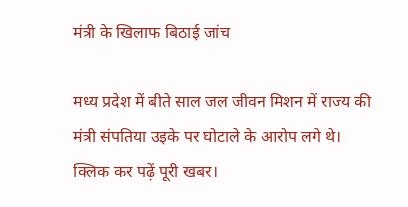मंत्री के खिलाफ बिठाई जांच

मध्य प्रदेश में बीते साल जल जीवन मिशन में राज्य की मंत्री संपतिया उइके पर घोटाले के आरोप लगे थे। क्लिक कर पढ़ें पूरी खबर।